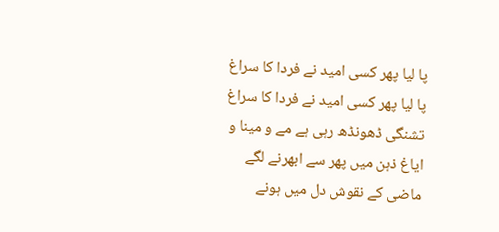پا لیا پھر کسی امید نے فردا کا سراغ
پا لیا پھر کسی امید نے فردا کا سراغ تشنگی ڈھونڈھ رہی ہے مے و مینا و ایاغ ذہن میں پھر سے ابھرنے لگے ماضی کے نقوش دل میں ہونے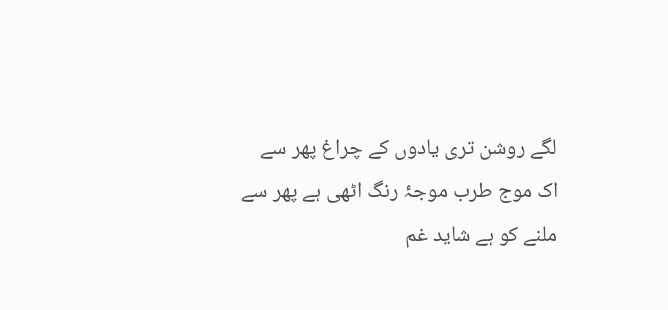لگے روشن تری یادوں کے چراغ پھر سے اک موج طرب موجۂ رنگ اٹھی ہے پھر سے ملنے کو ہے شاید غم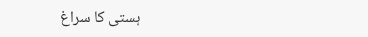ہستی کا سراغ